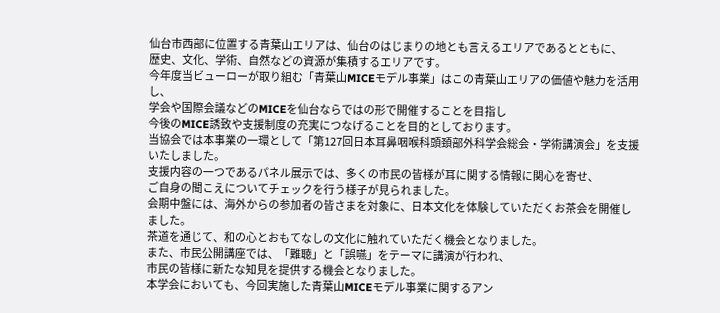仙台市西部に位置する青葉山エリアは、仙台のはじまりの地とも言えるエリアであるとともに、
歴史、文化、学術、自然などの資源が集積するエリアです。
今年度当ビューローが取り組む「青葉山MICEモデル事業」はこの青葉山エリアの価値や魅力を活用し、
学会や国際会議などのMICEを仙台ならではの形で開催することを目指し
今後のMICE誘致や支援制度の充実につなげることを目的としております。
当協会では本事業の一環として「第127回日本耳鼻咽喉科頭頚部外科学会総会・学術講演会」を支援いたしました。
支援内容の一つであるパネル展示では、多くの市民の皆様が耳に関する情報に関心を寄せ、
ご自身の聞こえについてチェックを行う様子が見られました。
会期中盤には、海外からの参加者の皆さまを対象に、日本文化を体験していただくお茶会を開催しました。
茶道を通じて、和の心とおもてなしの文化に触れていただく機会となりました。
また、市民公開講座では、「難聴」と「誤嚥」をテーマに講演が行われ、
市民の皆様に新たな知見を提供する機会となりました。
本学会においても、今回実施した青葉山MICEモデル事業に関するアン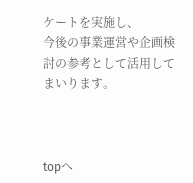ケートを実施し、
今後の事業運営や企画検討の参考として活用してまいります。



topへ